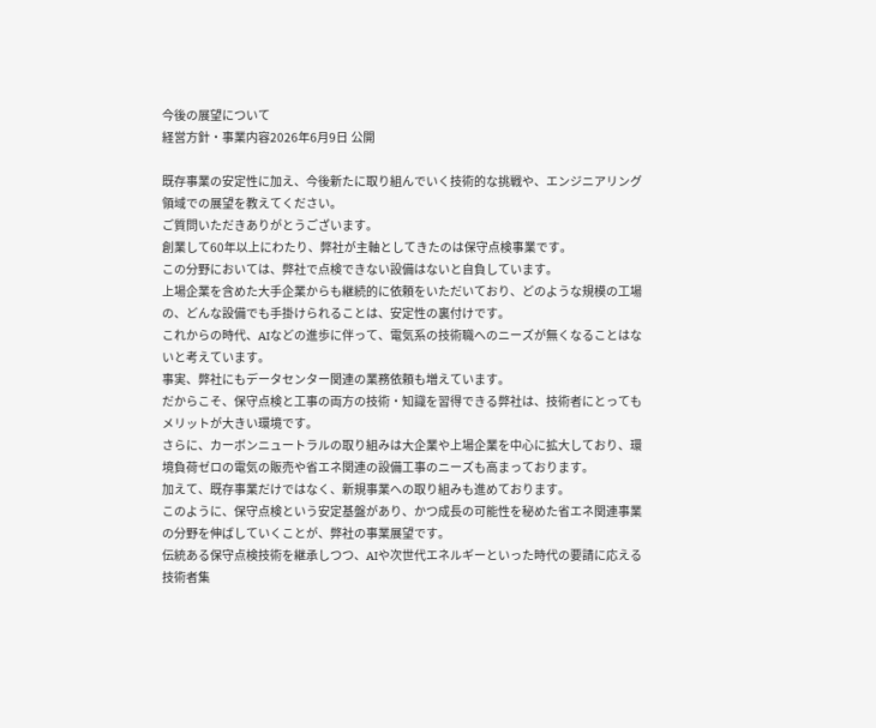今後の展望について
経営方針・事業内容2026年6月9日 公開

既存事業の安定性に加え、今後新たに取り組んでいく技術的な挑戦や、エンジニアリング領域での展望を教えてください。
ご質問いただきありがとうございます。
創業して60年以上にわたり、弊社が主軸としてきたのは保守点検事業です。
この分野においては、弊社で点検できない設備はないと自負しています。
上場企業を含めた大手企業からも継続的に依頼をいただいており、どのような規模の工場の、どんな設備でも手掛けられることは、安定性の裏付けです。
これからの時代、AIなどの進歩に伴って、電気系の技術職へのニーズが無くなることはないと考えています。
事実、弊社にもデータセンター関連の業務依頼も増えています。
だからこそ、保守点検と工事の両方の技術・知識を習得できる弊社は、技術者にとってもメリットが大きい環境です。
さらに、カーボンニュートラルの取り組みは大企業や上場企業を中心に拡大しており、環境負荷ゼロの電気の販売や省エネ関連の設備工事のニーズも高まっております。
加えて、既存事業だけではなく、新規事業への取り組みも進めております。
このように、保守点検という安定基盤があり、かつ成長の可能性を秘めた省エネ関連事業の分野を伸ばしていくことが、弊社の事業展望です。
伝統ある保守点検技術を継承しつつ、AIや次世代エネルギーといった時代の要請に応える技術者集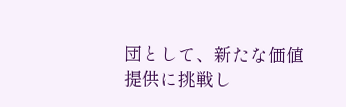団として、新たな価値提供に挑戦し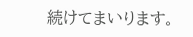続けてまいります。